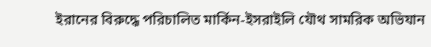ইরানের বিরুদ্ধে পরিচালিত মার্কিন-ইসরাইলি যৌথ সামরিক অভিযান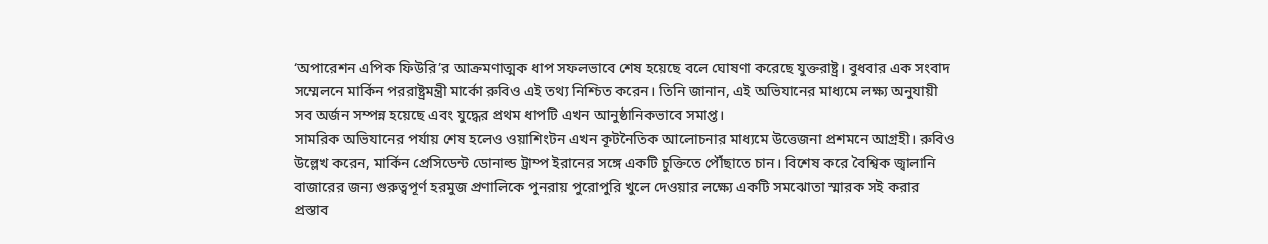‘অপারেশন এপিক ফিউরি’র আক্রমণাত্মক ধাপ সফলভাবে শেষ হয়েছে বলে ঘোষণা করেছে যুক্তরাষ্ট্র। বুধবার এক সংবাদ সম্মেলনে মার্কিন পররাষ্ট্রমন্ত্রী মার্কো রুবিও এই তথ্য নিশ্চিত করেন। তিনি জানান, এই অভিযানের মাধ্যমে লক্ষ্য অনুযায়ী সব অর্জন সম্পন্ন হয়েছে এবং যুদ্ধের প্রথম ধাপটি এখন আনুষ্ঠানিকভাবে সমাপ্ত।
সামরিক অভিযানের পর্যায় শেষ হলেও ওয়াশিংটন এখন কূটনৈতিক আলোচনার মাধ্যমে উত্তেজনা প্রশমনে আগ্রহী। রুবিও উল্লেখ করেন, মার্কিন প্রেসিডেন্ট ডোনাল্ড ট্রাম্প ইরানের সঙ্গে একটি চুক্তিতে পৌঁছাতে চান। বিশেষ করে বৈশ্বিক জ্বালানি বাজারের জন্য গুরুত্বপূর্ণ হরমুজ প্রণালিকে পুনরায় পুরোপুরি খুলে দেওয়ার লক্ষ্যে একটি সমঝোতা স্মারক সই করার প্রস্তাব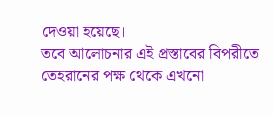দেওয়া হয়েছে।
তবে আলোচনার এই প্রস্তাবের বিপরীতে তেহরানের পক্ষ থেকে এখনো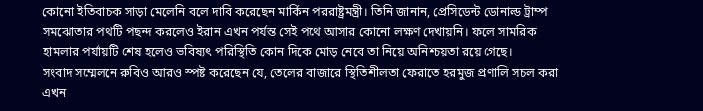কোনো ইতিবাচক সাড়া মেলেনি বলে দাবি করেছেন মার্কিন পররাষ্ট্রমন্ত্রী। তিনি জানান, প্রেসিডেন্ট ডোনাল্ড ট্রাম্প সমঝোতার পথটি পছন্দ করলেও ইরান এখন পর্যন্ত সেই পথে আসার কোনো লক্ষণ দেখায়নি। ফলে সামরিক হামলার পর্যায়টি শেষ হলেও ভবিষ্যৎ পরিস্থিতি কোন দিকে মোড় নেবে তা নিয়ে অনিশ্চয়তা রয়ে গেছে।
সংবাদ সম্মেলনে রুবিও আরও স্পষ্ট করেছেন যে, তেলের বাজারে স্থিতিশীলতা ফেরাতে হরমুজ প্রণালি সচল করা এখন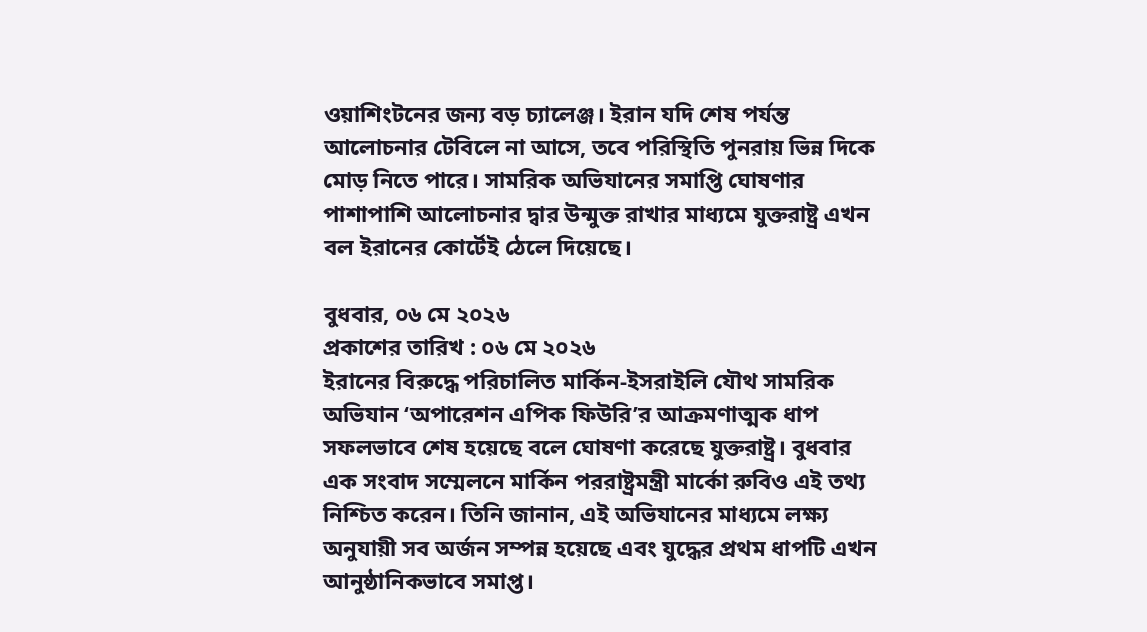ওয়াশিংটনের জন্য বড় চ্যালেঞ্জ। ইরান যদি শেষ পর্যন্ত আলোচনার টেবিলে না আসে, তবে পরিস্থিতি পুনরায় ভিন্ন দিকে মোড় নিতে পারে। সামরিক অভিযানের সমাপ্তি ঘোষণার পাশাপাশি আলোচনার দ্বার উন্মুক্ত রাখার মাধ্যমে যুক্তরাষ্ট্র এখন বল ইরানের কোর্টেই ঠেলে দিয়েছে।

বুধবার, ০৬ মে ২০২৬
প্রকাশের তারিখ : ০৬ মে ২০২৬
ইরানের বিরুদ্ধে পরিচালিত মার্কিন-ইসরাইলি যৌথ সামরিক অভিযান ‘অপারেশন এপিক ফিউরি’র আক্রমণাত্মক ধাপ সফলভাবে শেষ হয়েছে বলে ঘোষণা করেছে যুক্তরাষ্ট্র। বুধবার এক সংবাদ সম্মেলনে মার্কিন পররাষ্ট্রমন্ত্রী মার্কো রুবিও এই তথ্য নিশ্চিত করেন। তিনি জানান, এই অভিযানের মাধ্যমে লক্ষ্য অনুযায়ী সব অর্জন সম্পন্ন হয়েছে এবং যুদ্ধের প্রথম ধাপটি এখন আনুষ্ঠানিকভাবে সমাপ্ত।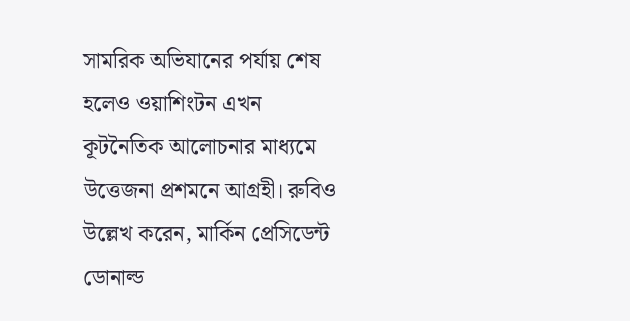সামরিক অভিযানের পর্যায় শেষ হলেও ওয়াশিংটন এখন কূটনৈতিক আলোচনার মাধ্যমে উত্তেজনা প্রশমনে আগ্রহী। রুবিও উল্লেখ করেন, মার্কিন প্রেসিডেন্ট ডোনাল্ড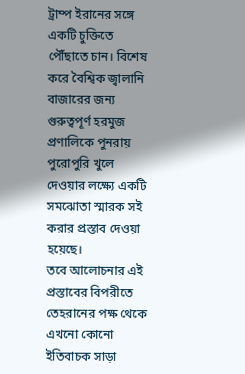ট্রাম্প ইরানের সঙ্গে একটি চুক্তিতে পৌঁছাতে চান। বিশেষ করে বৈশ্বিক জ্বালানি বাজারের জন্য গুরুত্বপূর্ণ হরমুজ প্রণালিকে পুনরায় পুরোপুরি খুলে দেওয়ার লক্ষ্যে একটি সমঝোতা স্মারক সই করার প্রস্তাব দেওয়া হয়েছে।
তবে আলোচনার এই প্রস্তাবের বিপরীতে তেহরানের পক্ষ থেকে এখনো কোনো ইতিবাচক সাড়া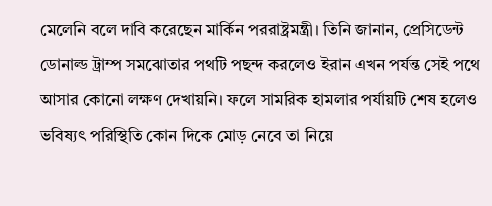মেলেনি বলে দাবি করেছেন মার্কিন পররাষ্ট্রমন্ত্রী। তিনি জানান, প্রেসিডেন্ট ডোনাল্ড ট্রাম্প সমঝোতার পথটি পছন্দ করলেও ইরান এখন পর্যন্ত সেই পথে আসার কোনো লক্ষণ দেখায়নি। ফলে সামরিক হামলার পর্যায়টি শেষ হলেও ভবিষ্যৎ পরিস্থিতি কোন দিকে মোড় নেবে তা নিয়ে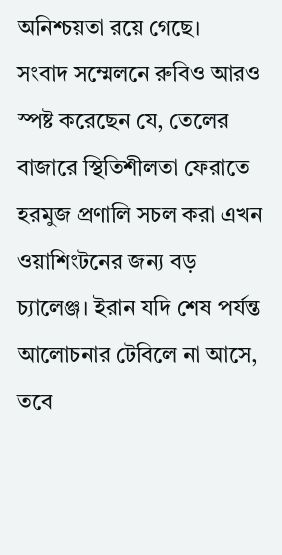অনিশ্চয়তা রয়ে গেছে।
সংবাদ সম্মেলনে রুবিও আরও স্পষ্ট করেছেন যে, তেলের বাজারে স্থিতিশীলতা ফেরাতে হরমুজ প্রণালি সচল করা এখন ওয়াশিংটনের জন্য বড় চ্যালেঞ্জ। ইরান যদি শেষ পর্যন্ত আলোচনার টেবিলে না আসে, তবে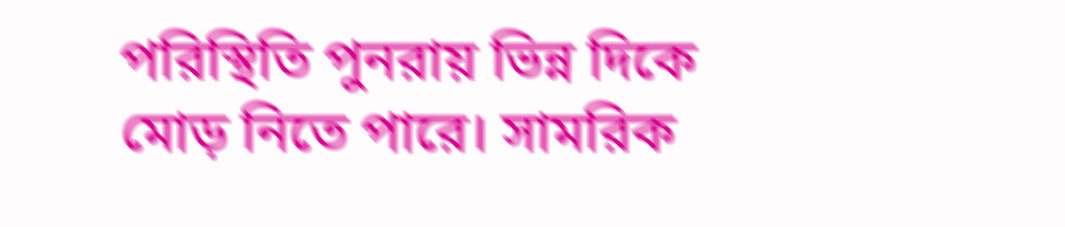পরিস্থিতি পুনরায় ভিন্ন দিকে মোড় নিতে পারে। সামরিক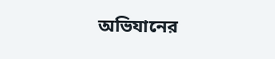অভিযানের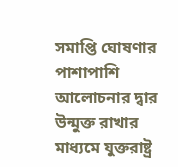সমাপ্তি ঘোষণার পাশাপাশি আলোচনার দ্বার উন্মুক্ত রাখার মাধ্যমে যুক্তরাষ্ট্র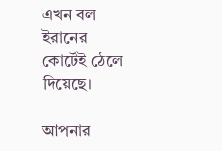এখন বল ইরানের কোর্টেই ঠেলে দিয়েছে।

আপনার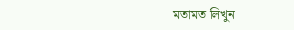মতামত লিখুন